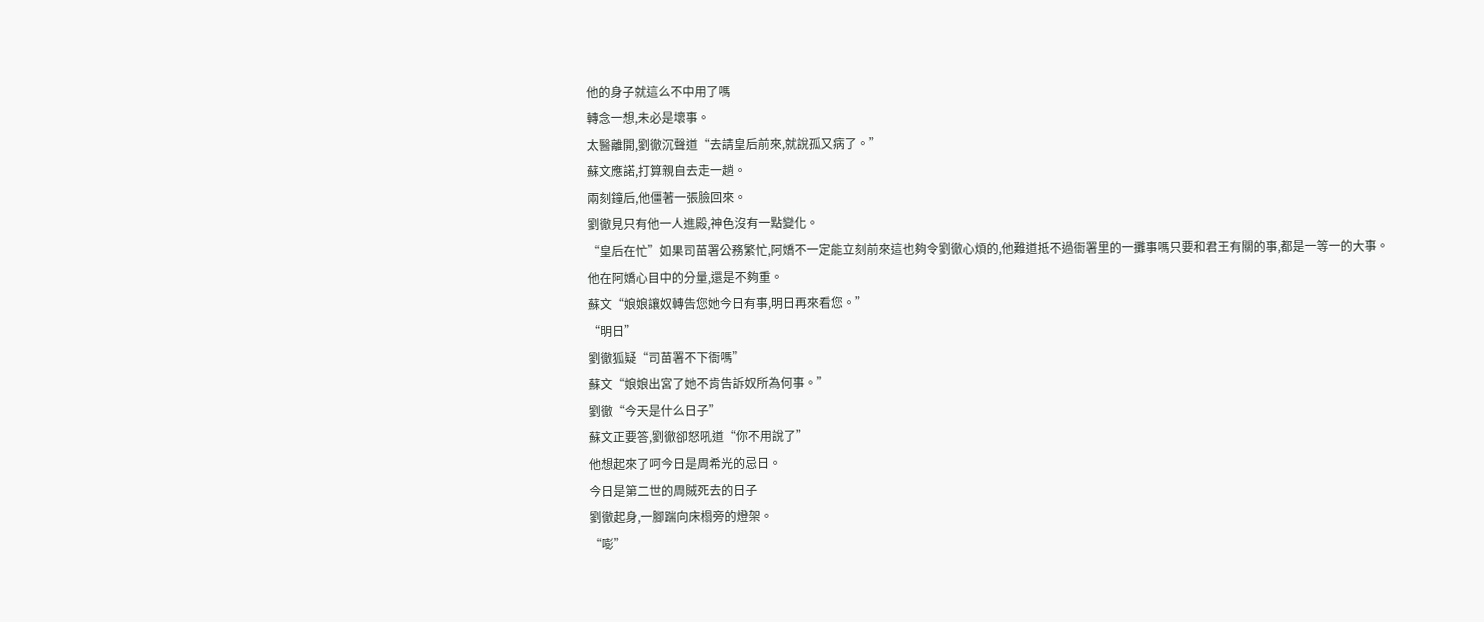他的身子就這么不中用了嗎
轉念一想,未必是壞事。
太醫離開,劉徹沉聲道“去請皇后前來,就說孤又病了。”
蘇文應諾,打算親自去走一趟。
兩刻鐘后,他僵著一張臉回來。
劉徹見只有他一人進殿,神色沒有一點變化。
“皇后在忙”如果司苗署公務繁忙,阿嬌不一定能立刻前來這也夠令劉徹心煩的,他難道抵不過衙署里的一攤事嗎只要和君王有關的事,都是一等一的大事。
他在阿嬌心目中的分量,還是不夠重。
蘇文“娘娘讓奴轉告您她今日有事,明日再來看您。”
“明日”
劉徹狐疑“司苗署不下衙嗎”
蘇文“娘娘出宮了她不肯告訴奴所為何事。”
劉徹“今天是什么日子”
蘇文正要答,劉徹卻怒吼道“你不用說了”
他想起來了呵今日是周希光的忌日。
今日是第二世的周賊死去的日子
劉徹起身,一腳踹向床榻旁的燈架。
“嘭”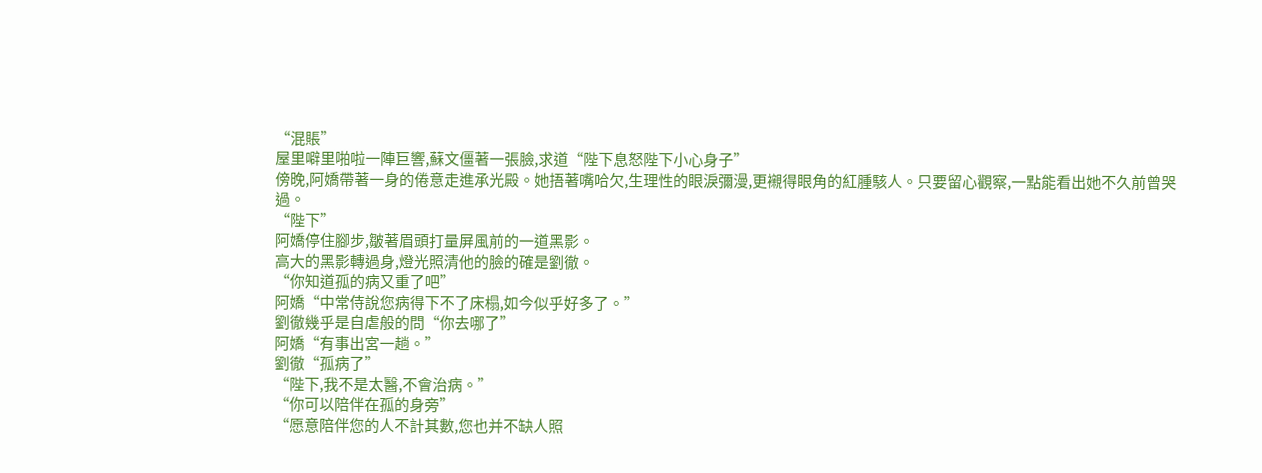“混賬”
屋里噼里啪啦一陣巨響,蘇文僵著一張臉,求道“陛下息怒陛下小心身子”
傍晚,阿嬌帶著一身的倦意走進承光殿。她捂著嘴哈欠,生理性的眼淚彌漫,更襯得眼角的紅腫駭人。只要留心觀察,一點能看出她不久前曾哭過。
“陛下”
阿嬌停住腳步,皺著眉頭打量屏風前的一道黑影。
高大的黑影轉過身,燈光照清他的臉的確是劉徹。
“你知道孤的病又重了吧”
阿嬌“中常侍說您病得下不了床榻,如今似乎好多了。”
劉徹幾乎是自虐般的問“你去哪了”
阿嬌“有事出宮一趟。”
劉徹“孤病了”
“陛下,我不是太醫,不會治病。”
“你可以陪伴在孤的身旁”
“愿意陪伴您的人不計其數,您也并不缺人照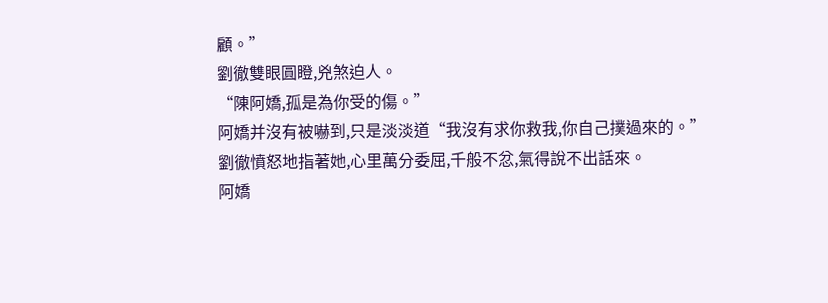顧。”
劉徹雙眼圓瞪,兇煞迫人。
“陳阿嬌,孤是為你受的傷。”
阿嬌并沒有被嚇到,只是淡淡道“我沒有求你救我,你自己撲過來的。”
劉徹憤怒地指著她,心里萬分委屈,千般不忿,氣得說不出話來。
阿嬌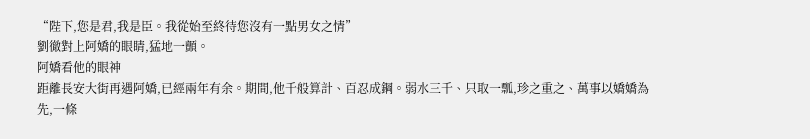“陛下,您是君,我是臣。我從始至終待您沒有一點男女之情”
劉徹對上阿嬌的眼睛,猛地一顫。
阿嬌看他的眼神
距離長安大街再遇阿嬌,已經兩年有余。期間,他千般算計、百忍成鋼。弱水三千、只取一瓢,珍之重之、萬事以嬌嬌為先,一條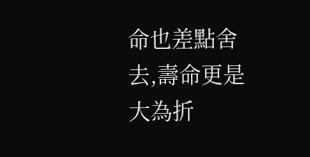命也差點舍去,壽命更是大為折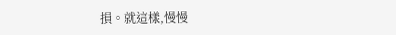損。就這樣,慢慢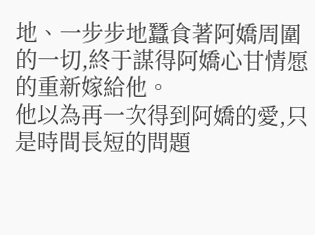地、一步步地蠶食著阿嬌周圍的一切,終于謀得阿嬌心甘情愿的重新嫁給他。
他以為再一次得到阿嬌的愛,只是時間長短的問題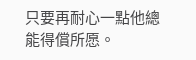只要再耐心一點他總能得償所愿。